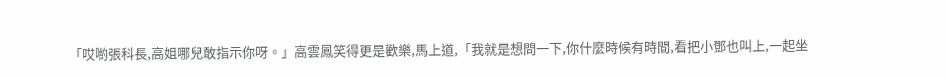「哎喲張科長,高姐哪兒敢指示你呀。」高雲鳳笑得更是歡樂,馬上道,「我就是想問一下,你什麼時候有時間,看把小鄧也叫上,一起坐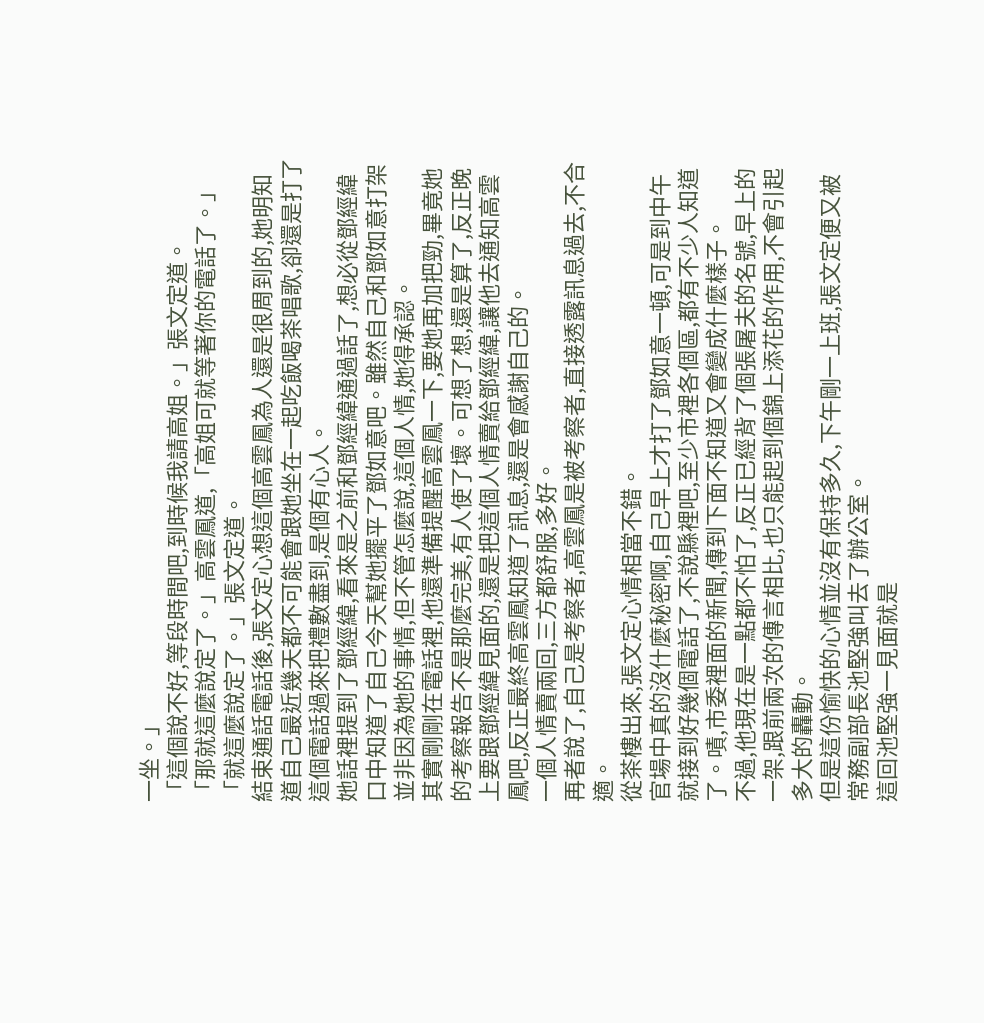一坐。」
「這個說不好,等段時間吧,到時候我請高姐。」張文定道。
「那就這麼說定了。」高雲鳳道,「高姐可就等著你的電話了。」
「就這麼說定了。」張文定道。
結束通話電話後,張文定心想這個高雲鳳為人還是很周到的,她明知道自己最近幾天都不可能會跟她坐在一起吃飯喝茶唱歌,卻還是打了這個電話過來把禮數盡到,是個有心人。
她話裡提到了鄧經緯,看來是之前和鄧經緯通過話了,想必從鄧經緯口中知道了自己今天幫她擺平了鄧如意吧。雖然自己和鄧如意打架並非因為她的事情,但不管怎麼說,這個人情,她得承認。
其實剛剛在電話裡,他還準備提醒高雲鳳一下,要她再加把勁,畢竟她的考察報告不是那麼完美,有人使了壞。可想了想,還是算了,反正晚上要跟鄧經緯見面的,還是把這個人情賣給鄧經緯,讓他去通知高雲鳳吧,反正最終高雲鳳知道了訊息,還是會感謝自己的。
一個人情賣兩回,三方都舒服,多好。
再者說了,自己是考察者,高雲鳳是被考察者,直接透露訊息過去,不合適。
從茶樓出來,張文定心情相當不錯。
官場中真的沒什麼秘密啊,自己早上才打了鄧如意一頓,可是到中午就接到好幾個電話了,不說縣裡吧,至少市裡各個區,都有不少人知道了。嘖,市委裡面的新聞,傳到下面不知道又會變成什麼樣子。
不過,他現在是一點都不怕了,反正已經背了個張屠夫的名號,早上的一架,跟前兩次的傳言相比,也只能起到個錦上添花的作用,不會引起多大的轟動。
但是這份愉快的心情並沒有保持多久,下午剛一上班,張文定便又被常務副部長池堅強叫去了辦公室。
這回池堅強一見面就是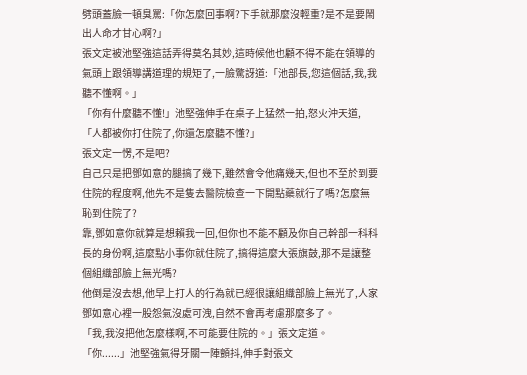劈頭蓋臉一頓臭罵:「你怎麼回事啊?下手就那麼沒輕重?是不是要鬧出人命才甘心啊?」
張文定被池堅強這話弄得莫名其妙,這時候他也顧不得不能在領導的氣頭上跟領導講道理的規矩了,一臉驚訝道:「池部長,您這個話,我,我聽不懂啊。」
「你有什麼聽不懂!」池堅強伸手在桌子上猛然一拍,怒火沖天道,「人都被你打住院了,你還怎麼聽不懂?」
張文定一愣,不是吧?
自己只是把鄧如意的腿搞了幾下,雖然會令他痛幾天,但也不至於到要住院的程度啊,他先不是隻去醫院檢查一下開點藥就行了嗎?怎麼無恥到住院了?
靠,鄧如意你就算是想賴我一回,但你也不能不顧及你自己幹部一科科長的身份啊,這麼點小事你就住院了,搞得這麼大張旗鼓,那不是讓整個組織部臉上無光嗎?
他倒是沒去想,他早上打人的行為就已經很讓組織部臉上無光了,人家鄧如意心裡一股怨氣沒處可洩,自然不會再考慮那麼多了。
「我,我沒把他怎麼樣啊,不可能要住院的。」張文定道。
「你......」池堅強氣得牙關一陣顫抖,伸手對張文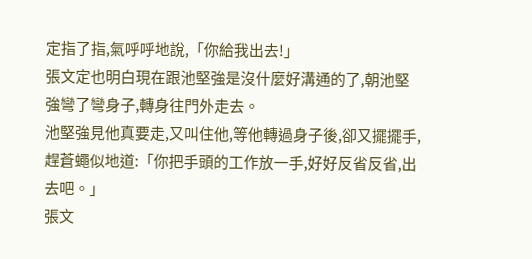定指了指,氣呼呼地說,「你給我出去!」
張文定也明白現在跟池堅強是沒什麼好溝通的了,朝池堅強彎了彎身子,轉身往門外走去。
池堅強見他真要走,又叫住他,等他轉過身子後,卻又擺擺手,趕蒼蠅似地道:「你把手頭的工作放一手,好好反省反省,出去吧。」
張文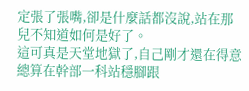定張了張嘴,卻是什麼話都沒說,站在那兒不知道如何是好了。
這可真是天堂地獄了,自己剛才還在得意總算在幹部一科站穩腳跟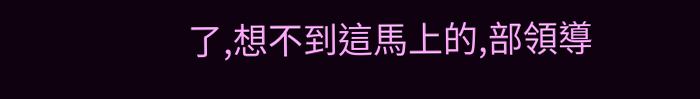了,想不到這馬上的,部領導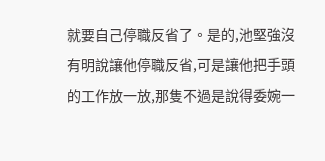就要自己停職反省了。是的,池堅強沒有明說讓他停職反省,可是讓他把手頭的工作放一放,那隻不過是說得委婉一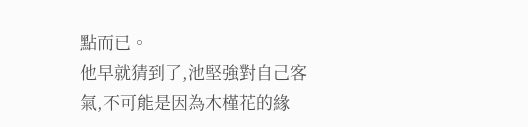點而已。
他早就猜到了,池堅強對自己客氣,不可能是因為木槿花的緣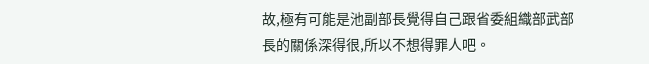故,極有可能是池副部長覺得自己跟省委組織部武部長的關係深得很,所以不想得罪人吧。